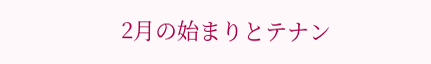2月の始まりとテナン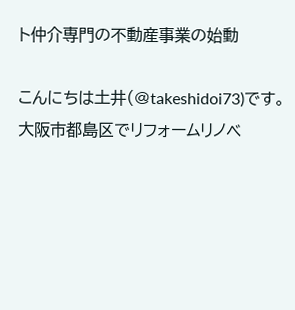ト仲介専門の不動産事業の始動

こんにちは土井(@takeshidoi73)です。
大阪市都島区でリフォームリノベ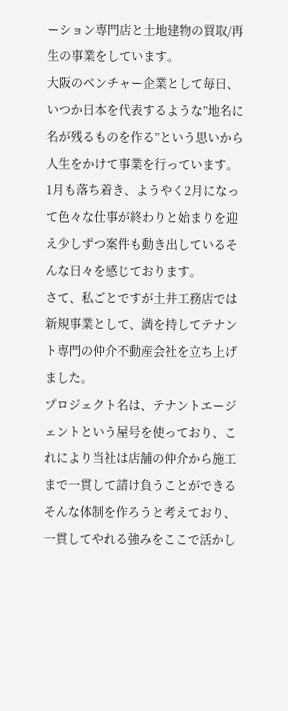ーション専門店と土地建物の買取/再生の事業をしています。
大阪のベンチャー企業として毎日、いつか日本を代表するような”地名に名が残るものを作る”という思いから人生をかけて事業を行っています。
1月も落ち着き、ようやく2月になって色々な仕事が終わりと始まりを迎え少しずつ案件も動き出しているそんな日々を感じております。
さて、私ごとですが土井工務店では新規事業として、満を持してテナント専門の仲介不動産会社を立ち上げました。
プロジェクト名は、テナントエージェントという屋号を使っており、これにより当社は店舗の仲介から施工まで一貫して請け負うことができるそんな体制を作ろうと考えており、一貫してやれる強みをここで活かし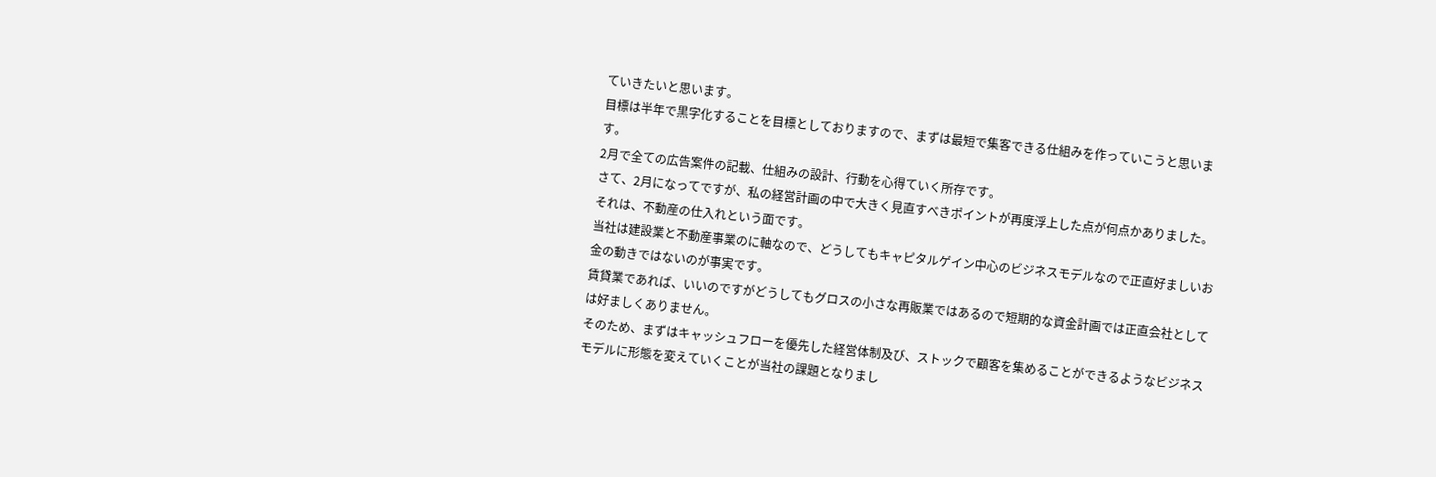ていきたいと思います。
目標は半年で黒字化することを目標としておりますので、まずは最短で集客できる仕組みを作っていこうと思います。
2月で全ての広告案件の記載、仕組みの設計、行動を心得ていく所存です。
さて、2月になってですが、私の経営計画の中で大きく見直すべきポイントが再度浮上した点が何点かありました。
それは、不動産の仕入れという面です。
当社は建設業と不動産事業のに軸なので、どうしてもキャピタルゲイン中心のビジネスモデルなので正直好ましいお金の動きではないのが事実です。
賃貸業であれば、いいのですがどうしてもグロスの小さな再販業ではあるので短期的な資金計画では正直会社としては好ましくありません。
そのため、まずはキャッシュフローを優先した経営体制及び、ストックで顧客を集めることができるようなビジネスモデルに形態を変えていくことが当社の課題となりまし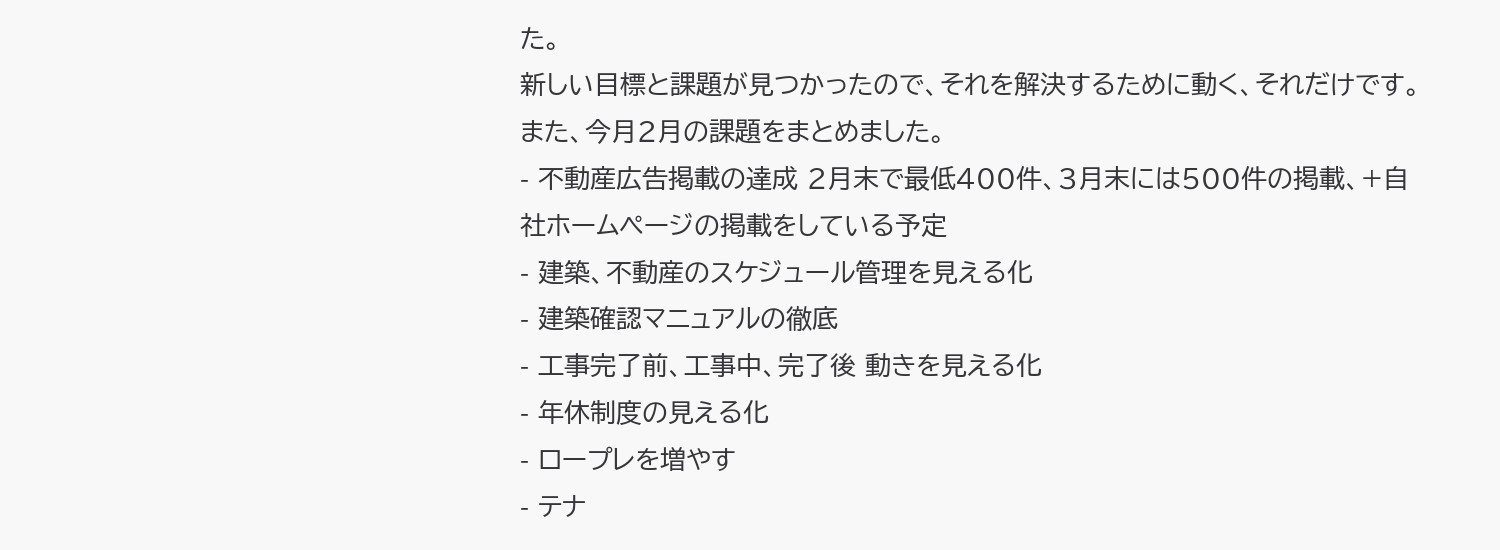た。
新しい目標と課題が見つかったので、それを解決するために動く、それだけです。
また、今月2月の課題をまとめました。
- 不動産広告掲載の達成 2月末で最低400件、3月末には500件の掲載、+自社ホームページの掲載をしている予定
- 建築、不動産のスケジュール管理を見える化
- 建築確認マニュアルの徹底
- 工事完了前、工事中、完了後 動きを見える化
- 年休制度の見える化
- ロープレを増やす
- テナ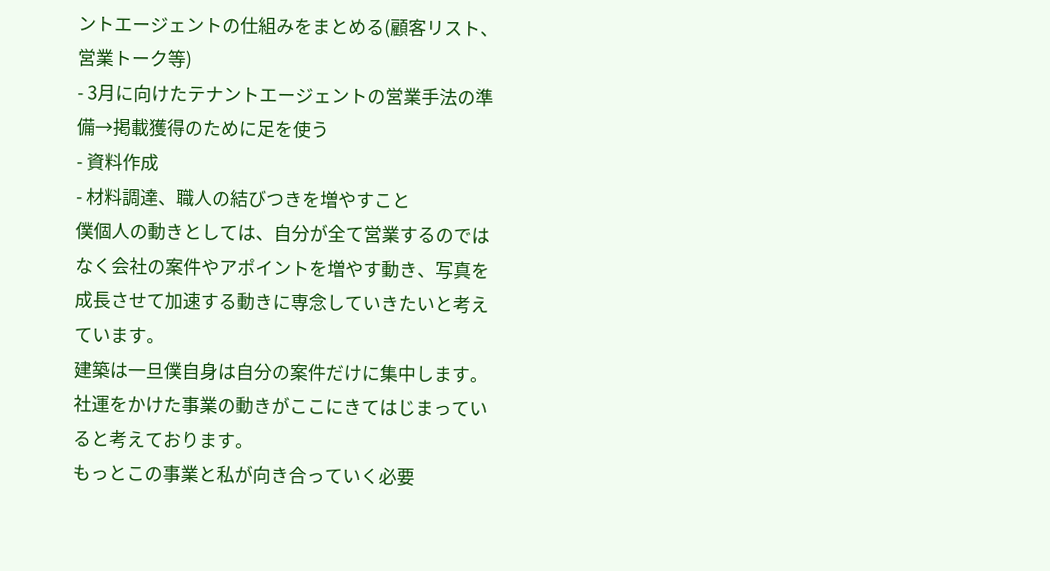ントエージェントの仕組みをまとめる(顧客リスト、営業トーク等)
- 3月に向けたテナントエージェントの営業手法の準備→掲載獲得のために足を使う
- 資料作成
- 材料調達、職人の結びつきを増やすこと
僕個人の動きとしては、自分が全て営業するのではなく会社の案件やアポイントを増やす動き、写真を成長させて加速する動きに専念していきたいと考えています。
建築は一旦僕自身は自分の案件だけに集中します。
社運をかけた事業の動きがここにきてはじまっていると考えております。
もっとこの事業と私が向き合っていく必要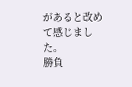があると改めて感じました。
勝負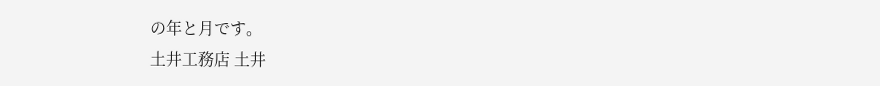の年と月です。
土井工務店 土井